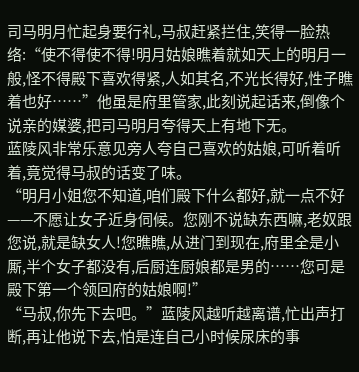司马明月忙起身要行礼,马叔赶紧拦住,笑得一脸热络:“使不得使不得!明月姑娘瞧着就如天上的明月一般,怪不得殿下喜欢得紧,人如其名,不光长得好,性子瞧着也好……”他虽是府里管家,此刻说起话来,倒像个说亲的媒婆,把司马明月夸得天上有地下无。
蓝陵风非常乐意见旁人夸自己喜欢的姑娘,可听着听着,竟觉得马叔的话变了味。
“明月小姐您不知道,咱们殿下什么都好,就一点不好——不愿让女子近身伺候。您刚不说缺东西嘛,老奴跟您说,就是缺女人!您瞧瞧,从进门到现在,府里全是小厮,半个女子都没有,后厨连厨娘都是男的……您可是殿下第一个领回府的姑娘啊!”
“马叔,你先下去吧。”蓝陵风越听越离谱,忙出声打断,再让他说下去,怕是连自己小时候尿床的事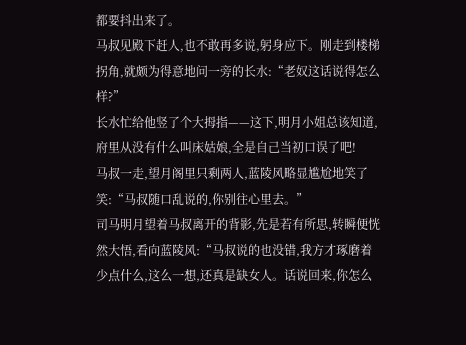都要抖出来了。
马叔见殿下赶人,也不敢再多说,躬身应下。刚走到楼梯拐角,就颇为得意地问一旁的长水:“老奴这话说得怎么样?”
长水忙给他竖了个大拇指——这下,明月小姐总该知道,府里从没有什么叫床姑娘,全是自己当初口误了吧!
马叔一走,望月阁里只剩两人,蓝陵风略显尴尬地笑了笑:“马叔随口乱说的,你别往心里去。”
司马明月望着马叔离开的背影,先是若有所思,转瞬便恍然大悟,看向蓝陵风:“马叔说的也没错,我方才琢磨着少点什么,这么一想,还真是缺女人。话说回来,你怎么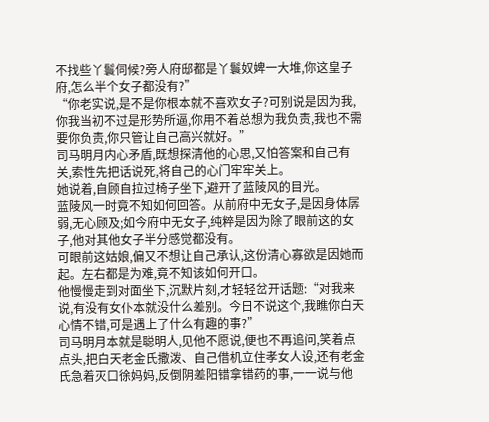不找些丫鬟伺候?旁人府邸都是丫鬟奴婢一大堆,你这皇子府,怎么半个女子都没有?”
“你老实说,是不是你根本就不喜欢女子?可别说是因为我,你我当初不过是形势所逼,你用不着总想为我负责,我也不需要你负责,你只管让自己高兴就好。”
司马明月内心矛盾,既想探清他的心思,又怕答案和自己有关,索性先把话说死,将自己的心门牢牢关上。
她说着,自顾自拉过椅子坐下,避开了蓝陵风的目光。
蓝陵风一时竟不知如何回答。从前府中无女子,是因身体孱弱,无心顾及;如今府中无女子,纯粹是因为除了眼前这的女子,他对其他女子半分感觉都没有。
可眼前这姑娘,偏又不想让自己承认,这份清心寡欲是因她而起。左右都是为难,竟不知该如何开口。
他慢慢走到对面坐下,沉默片刻,才轻轻岔开话题:“对我来说,有没有女仆本就没什么差别。今日不说这个,我瞧你白天心情不错,可是遇上了什么有趣的事?”
司马明月本就是聪明人,见他不愿说,便也不再追问,笑着点点头,把白天老金氏撒泼、自己借机立住孝女人设,还有老金氏急着灭口徐妈妈,反倒阴差阳错拿错药的事,一一说与他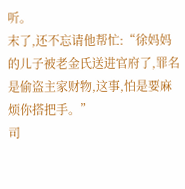听。
末了,还不忘请他帮忙:“徐妈妈的儿子被老金氏送进官府了,罪名是偷盗主家财物,这事,怕是要麻烦你搭把手。”
司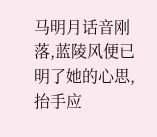马明月话音刚落,蓝陵风便已明了她的心思,抬手应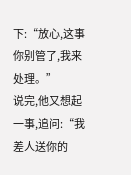下:“放心,这事你别管了,我来处理。”
说完,他又想起一事,追问:“我差人送你的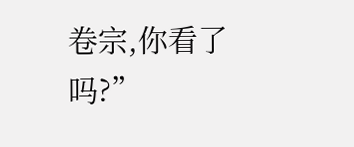卷宗,你看了吗?”